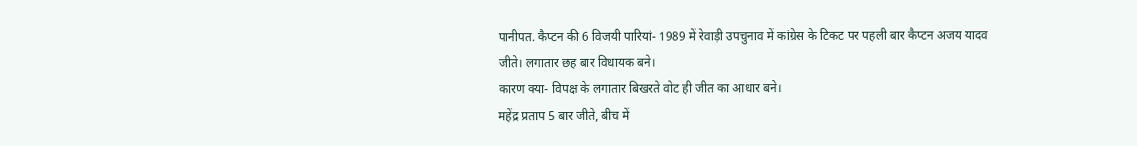पानीपत. कैप्टन की 6 विजयी पारियां- 1989 में रेवाड़ी उपचुनाव में कांग्रेस के टिकट पर पहली बार कैप्टन अजय यादव जीते। लगातार छह बार विधायक बने।
कारण क्या- विपक्ष के लगातार बिखरते वोट ही जीत का आधार बने।
महेंद्र प्रताप 5 बार जीते, बीच में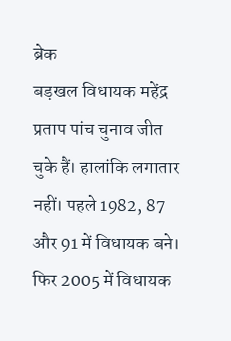ब्रेक
बड़खल विधायक महेंद्र प्रताप पांच चुनाव जीत चुके हैं। हालांकि लगातार नहीं। पहले 1982, 87 और 91 में विधायक बने। फिर 2005 में विधायक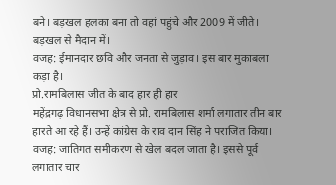बने। बड़खल हलका बना तो वहां पहुंचे और 2009 में जीते। बड़खल से मैदान में।
वजह: ईमानदार छवि और जनता से जुड़ाव। इस बार मुकाबला कड़ा है।
प्रो.रामबिलास जीत के बाद हार ही हार
महेंद्रगढ़ विधानसभा क्षेत्र से प्रो. रामबिलास शर्मा लगातार तीन बार हारते आ रहे हैं। उन्हें कांग्रेस के राव दान सिंह ने पराजित किया।
वजह: जातिगत समीकरण से खेल बदल जाता है। इससे पूर्व लगातार चार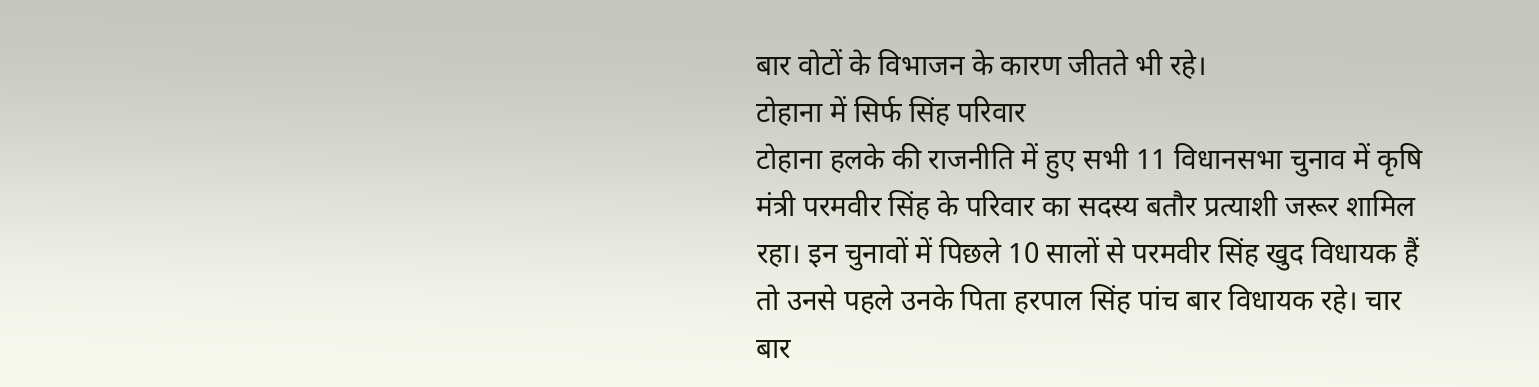बार वोटों के विभाजन के कारण जीतते भी रहे।
टोहाना में सिर्फ सिंह परिवार
टोहाना हलके की राजनीति में हुए सभी 11 विधानसभा चुनाव में कृषि मंत्री परमवीर सिंह के परिवार का सदस्य बतौर प्रत्याशी जरूर शामिल रहा। इन चुनावों में पिछले 10 सालों से परमवीर सिंह खुद विधायक हैं तो उनसे पहले उनके पिता हरपाल सिंह पांच बार विधायक रहे। चार बार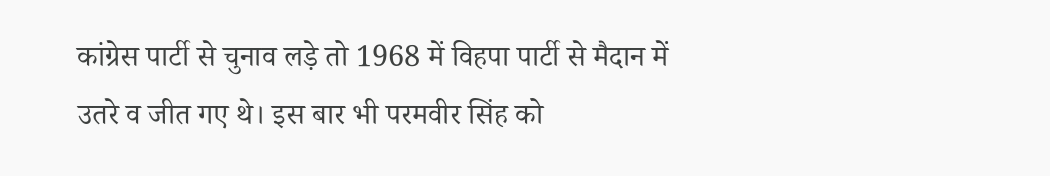कांग्रेस पार्टी से चुनाव लड़े तो 1968 में विहपा पार्टी से मैदान में उतरे व जीत गए थे। इस बार भी परमवीर सिंह को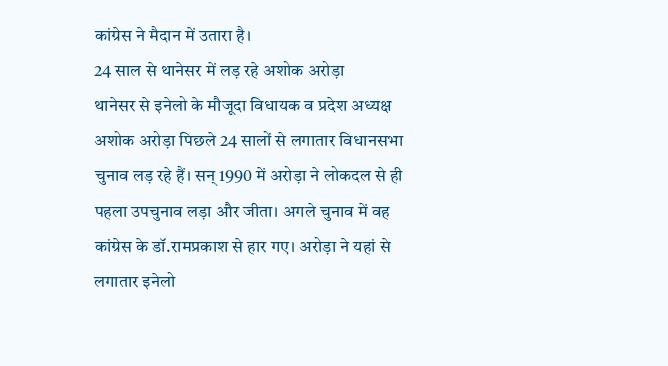कांग्रेस ने मैदान में उतारा है।
24 साल से थानेसर में लड़ रहे अशोक अरोड़ा
थानेसर से इनेलो के मौजूदा विधायक व प्रदेश अध्यक्ष अशोक अरोड़ा पिछले 24 सालों से लगातार विधानसभा चुनाव लड़ रहे हैं। सन् 1990 में अरोड़ा ने लोकदल से ही पहला उपचुनाव लड़ा और जीता। अगले चुनाव में वह कांग्रेस के डॉ.रामप्रकाश से हार गए। अरोड़ा ने यहां से लगातार इनेलो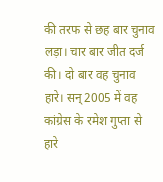की तरफ से छह बार चुनाव लड़ा। चार बार जीत दर्ज की। दो बार वह चुनाव हारे। सन् 2005 में वह कांग्रेस के रमेश गुप्ता से हारे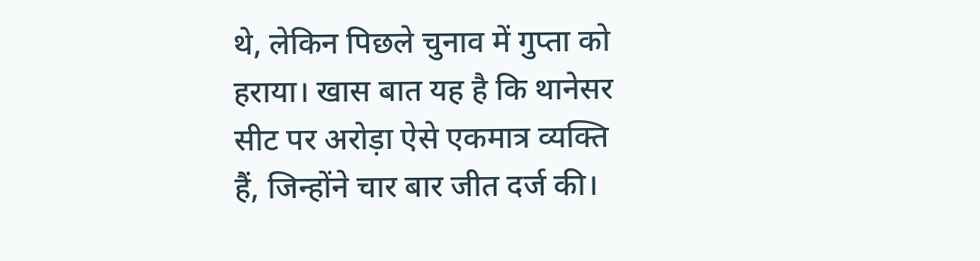थे, लेकिन पिछले चुनाव में गुप्ता को हराया। खास बात यह है कि थानेसर सीट पर अरोड़ा ऐसे एकमात्र व्यक्ति हैं, जिन्होंने चार बार जीत दर्ज की।